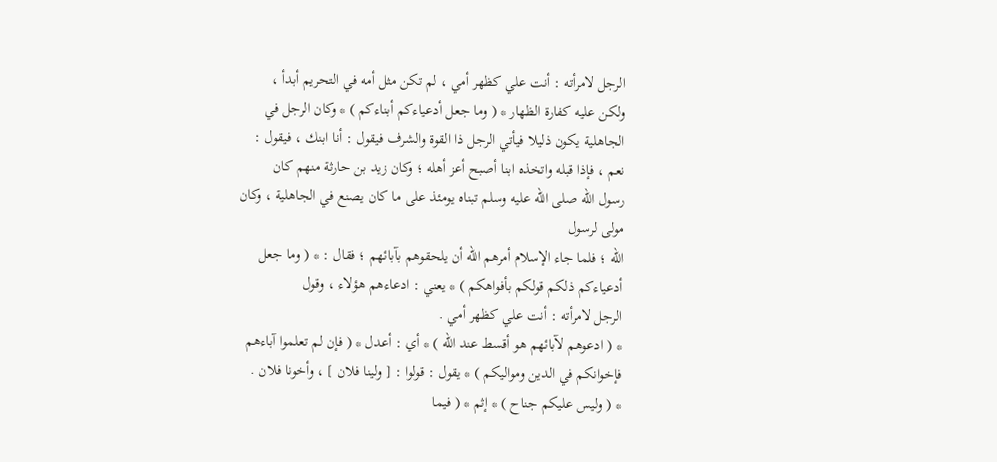الرجل لامرأته : أنت علي كظهر أمي ، لم تكن مثل أمه في التحريم أبدأ ،
ولكن عليه كفارة الظهار * ( وما جعل أدعياءكم أبناءكم ) * وكان الرجل في
الجاهلية يكون ذليلا فيأتي الرجل ذا القوة والشرف فيقول : أنا ابنك ، فيقول :
نعم ، فإذا قبله واتخذه ابنا أصبح أعز أهله ؛ وكان زيد بن حارثة منهم كان
رسول الله صلى الله عليه وسلم تبناه يومئذ على ما كان يصنع في الجاهلية ، وكان مولى لرسول
الله ؛ فلما جاء الإسلام أمرهم الله أن يلحقوهم بآبائهم ؛ فقال : * ( وما جعل
أدعياءكم ذلكم قولكم بأفواهكم ) * يعني : ادعاءهم هؤلاء ، وقول
الرجل لامرأته : أنت علي كظهر أمي .
* ( ادعوهم لآبائهم هو أقسط عند الله ) * أي : أعدل * ( فإن لم تعلموا آباءهم فإخوانكم في الدين ومواليكم ) * يقول : قولوا : [ ولينا فلان ] ، وأخونا فلان .
* ( وليس عليكم جناح ) * إثم * ( فيما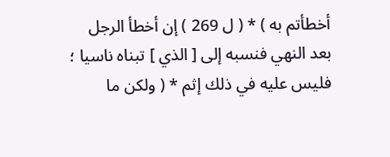أخطأتم به ) * ( ل 269 ) إن أخطأ الرجل
بعد النهي فنسبه إلى [ الذي ] تبناه ناسيا ؛ فليس عليه في ذلك إثم * ( ولكن ما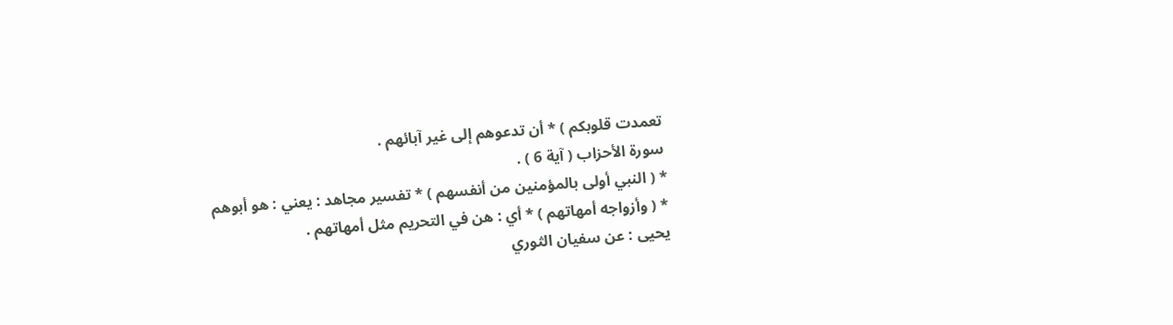تعمدت قلوبكم ) * أن تدعوهم إلى غير آبائهم .
سورة الأحزاب ( آية 6 ) .
* ( النبي أولى بالمؤمنين من أنفسهم ) * تفسير مجاهد : يعني : هو أبوهم
* ( وأزواجه أمهاتهم ) * أي : هن في التحريم مثل أمهاتهم .
يحيى : عن سفيان الثوري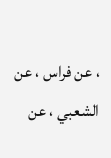، عن فراس ، عن الشعبي ، عن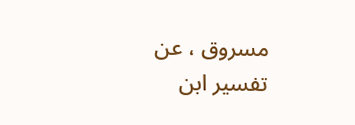مسروق ، عن
تفسير ابن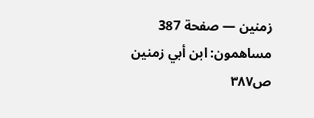زمنين — صفحة 387
مساهمون: ابن أبي زمنين
ص٣٨٧